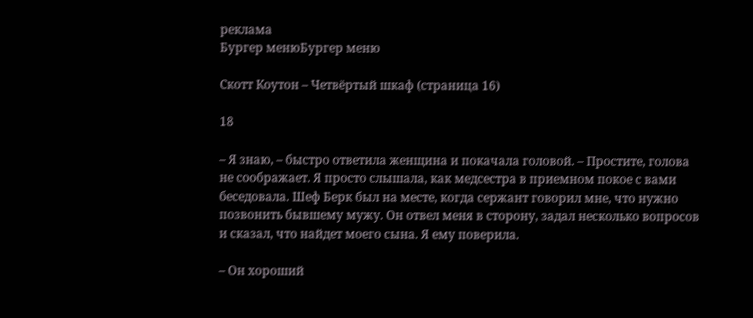реклама
Бургер менюБургер меню

Скотт Коутон – Четвёртый шкаф (страница 16)

18

– Я знаю, – быстро ответила женщина и покачала головой. – Простите, голова не соображает. Я просто слышала, как медсестра в приемном покое с вами беседовала. Шеф Берк был на месте, когда сержант говорил мне, что нужно позвонить бывшему мужу. Он отвел меня в сторону, задал несколько вопросов и сказал, что найдет моего сына. Я ему поверила.

– Он хороший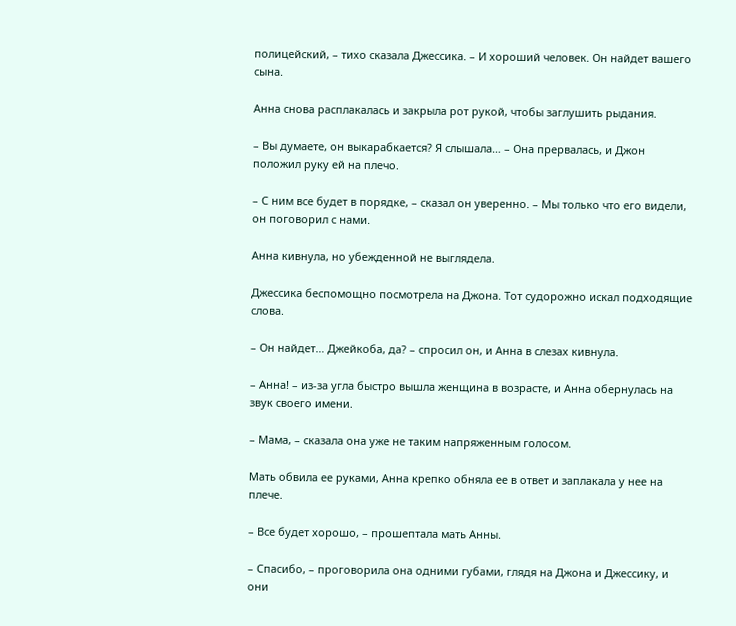полицейский, – тихо сказала Джессика. – И хороший человек. Он найдет вашего сына.

Анна снова расплакалась и закрыла рот рукой, чтобы заглушить рыдания.

– Вы думаете, он выкарабкается? Я слышала… – Она прервалась, и Джон положил руку ей на плечо.

– С ним все будет в порядке, – сказал он уверенно. – Мы только что его видели, он поговорил с нами.

Анна кивнула, но убежденной не выглядела.

Джессика беспомощно посмотрела на Джона. Тот судорожно искал подходящие слова.

– Он найдет… Джейкоба, да? – спросил он, и Анна в слезах кивнула.

– Анна! – из-за угла быстро вышла женщина в возрасте, и Анна обернулась на звук своего имени.

– Мама, – сказала она уже не таким напряженным голосом.

Мать обвила ее руками, Анна крепко обняла ее в ответ и заплакала у нее на плече.

– Все будет хорошо, – прошептала мать Анны.

– Спасибо, – проговорила она одними губами, глядя на Джона и Джессику, и они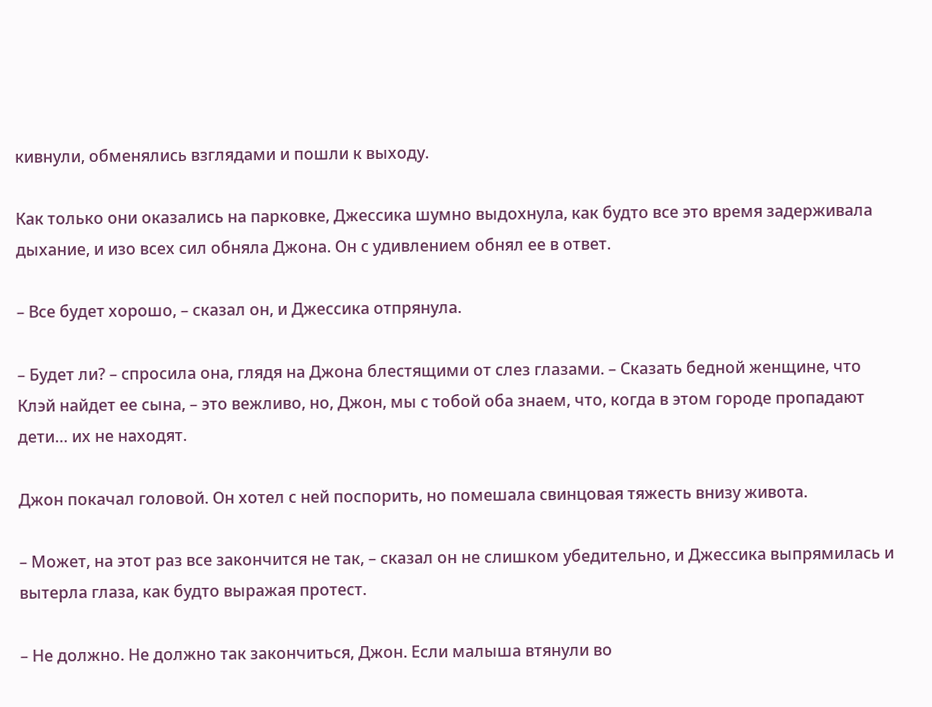кивнули, обменялись взглядами и пошли к выходу.

Как только они оказались на парковке, Джессика шумно выдохнула, как будто все это время задерживала дыхание, и изо всех сил обняла Джона. Он с удивлением обнял ее в ответ.

– Все будет хорошо, – сказал он, и Джессика отпрянула.

– Будет ли? – спросила она, глядя на Джона блестящими от слез глазами. – Сказать бедной женщине, что Клэй найдет ее сына, – это вежливо, но, Джон, мы с тобой оба знаем, что, когда в этом городе пропадают дети… их не находят.

Джон покачал головой. Он хотел с ней поспорить, но помешала свинцовая тяжесть внизу живота.

– Может, на этот раз все закончится не так, – сказал он не слишком убедительно, и Джессика выпрямилась и вытерла глаза, как будто выражая протест.

– Не должно. Не должно так закончиться, Джон. Если малыша втянули во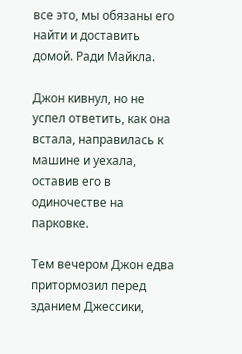все это, мы обязаны его найти и доставить домой. Ради Майкла.

Джон кивнул, но не успел ответить, как она встала, направилась к машине и уехала, оставив его в одиночестве на парковке.

Тем вечером Джон едва притормозил перед зданием Джессики,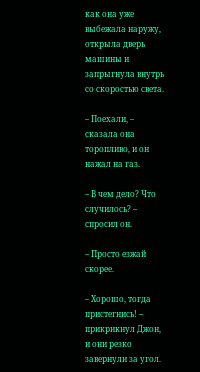как она уже выбежала наружу, открыла дверь машины и запрыгнула внутрь со скоростью света.

– Поехали, – сказала она торопливо, и он нажал на газ.

– В чем дело? Что случилось? – спросил он.

– Просто езжай скорее.

– Хорошо, тогда пристегнись! – прикрикнул Джон, и они резко завернули за угол.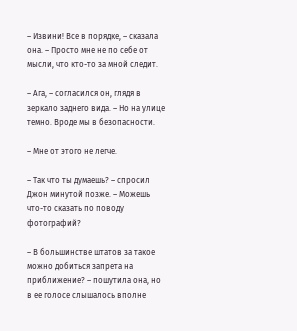– Извини! Все в порядке, – сказала она. – Просто мне не по себе от мысли, что кто-то за мной следит.

– Ага, – согласился он, глядя в зеркало заднего вида. – Но на улице темно. Вроде мы в безопасности.

– Мне от этого не легче.

– Так что ты думаешь? – спросил Джон минутой позже. – Можешь что-то сказать по поводу фотографий?

– В большинстве штатов за такое можно добиться запрета на приближение? – пошутила она, но в ее голосе слышалось вполне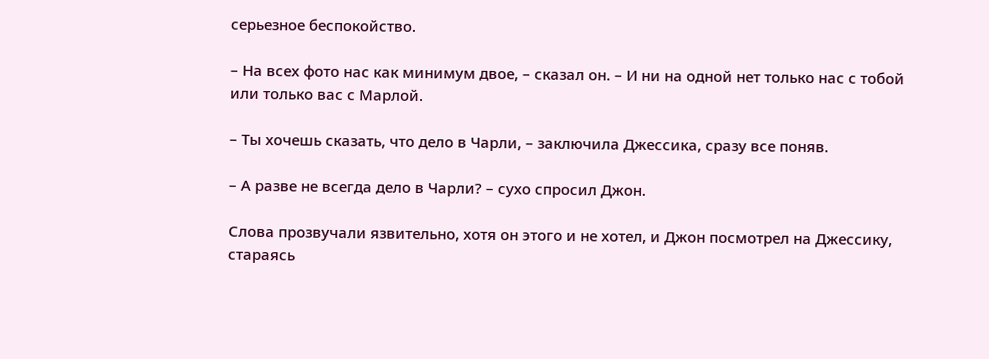серьезное беспокойство.

– На всех фото нас как минимум двое, – сказал он. – И ни на одной нет только нас с тобой или только вас с Марлой.

– Ты хочешь сказать, что дело в Чарли, – заключила Джессика, сразу все поняв.

– А разве не всегда дело в Чарли? – сухо спросил Джон.

Слова прозвучали язвительно, хотя он этого и не хотел, и Джон посмотрел на Джессику, стараясь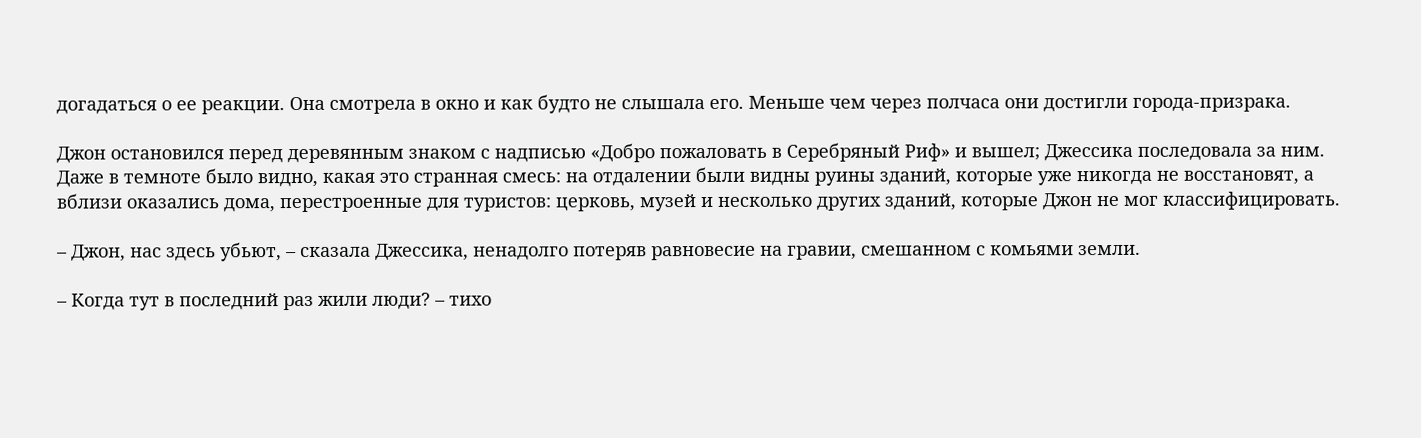догадаться о ее реакции. Она смотрела в окно и как будто не слышала его. Меньше чем через полчаса они достигли города-призрака.

Джон остановился перед деревянным знаком с надписью «Добро пожаловать в Серебряный Риф» и вышел; Джессика последовала за ним. Даже в темноте было видно, какая это странная смесь: на отдалении были видны руины зданий, которые уже никогда не восстановят, а вблизи оказались дома, перестроенные для туристов: церковь, музей и несколько других зданий, которые Джон не мог классифицировать.

– Джон, нас здесь убьют, – сказала Джессика, ненадолго потеряв равновесие на гравии, смешанном с комьями земли.

– Когда тут в последний раз жили люди? – тихо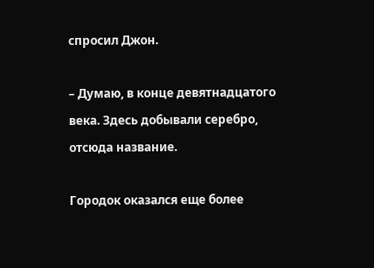спросил Джон.

– Думаю, в конце девятнадцатого века. Здесь добывали серебро, отсюда название.

Городок оказался еще более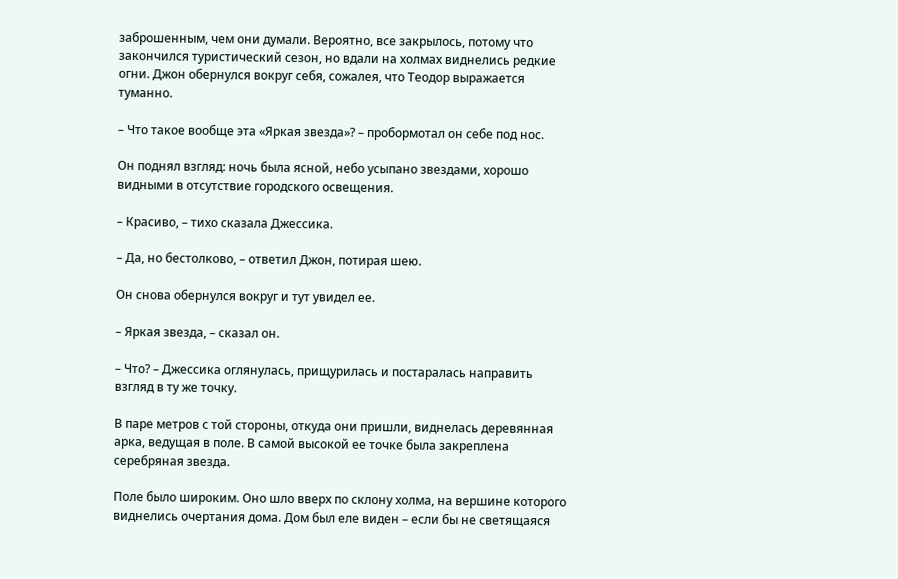заброшенным, чем они думали. Вероятно, все закрылось, потому что закончился туристический сезон, но вдали на холмах виднелись редкие огни. Джон обернулся вокруг себя, сожалея, что Теодор выражается туманно.

– Что такое вообще эта «Яркая звезда»? – пробормотал он себе под нос.

Он поднял взгляд: ночь была ясной, небо усыпано звездами, хорошо видными в отсутствие городского освещения.

– Красиво, – тихо сказала Джессика.

– Да, но бестолково, – ответил Джон, потирая шею.

Он снова обернулся вокруг и тут увидел ее.

– Яркая звезда, – сказал он.

– Что? – Джессика оглянулась, прищурилась и постаралась направить взгляд в ту же точку.

В паре метров с той стороны, откуда они пришли, виднелась деревянная арка, ведущая в поле. В самой высокой ее точке была закреплена серебряная звезда.

Поле было широким. Оно шло вверх по склону холма, на вершине которого виднелись очертания дома. Дом был еле виден – если бы не светящаяся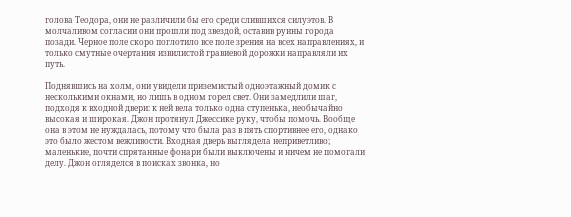голова Теодора, они не различили бы его среди слившихся силуэтов. В молчаливом согласии они прошли под звездой, оставив руины города позади. Черное поле скоро поглотило все поле зрения на всех направлениях, и только смутные очертания извилистой гравиевой дорожки направляли их путь.

Поднявшись на холм, они увидели приземистый одноэтажный домик с несколькими окнами, но лишь в одном горел свет. Они замедлили шаг, подходя к входной двери: к ней вела только одна ступенька, необычайно высокая и широкая. Джон протянул Джессике руку, чтобы помочь. Вообще она в этом не нуждалась, потому что была раз в пять спортивнее его, однако это было жестом вежливости. Входная дверь выглядела неприветливо; маленькие, почти спрятанные фонари были выключены и ничем не помогали делу. Джон огляделся в поисках звонка, но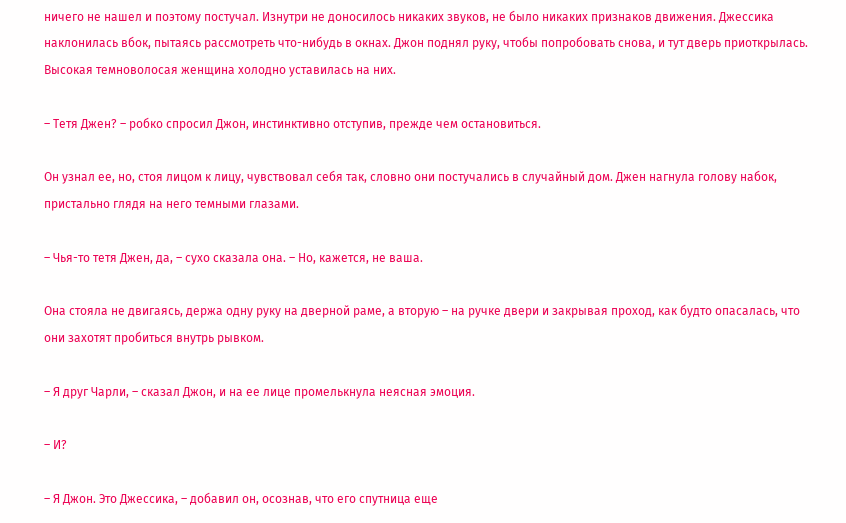ничего не нашел и поэтому постучал. Изнутри не доносилось никаких звуков, не было никаких признаков движения. Джессика наклонилась вбок, пытаясь рассмотреть что-нибудь в окнах. Джон поднял руку, чтобы попробовать снова, и тут дверь приоткрылась. Высокая темноволосая женщина холодно уставилась на них.

– Тетя Джен? – робко спросил Джон, инстинктивно отступив, прежде чем остановиться.

Он узнал ее, но, стоя лицом к лицу, чувствовал себя так, словно они постучались в случайный дом. Джен нагнула голову набок, пристально глядя на него темными глазами.

– Чья-то тетя Джен, да, – сухо сказала она. – Но, кажется, не ваша.

Она стояла не двигаясь, держа одну руку на дверной раме, а вторую – на ручке двери и закрывая проход, как будто опасалась, что они захотят пробиться внутрь рывком.

– Я друг Чарли, – сказал Джон, и на ее лице промелькнула неясная эмоция.

– И?

– Я Джон. Это Джессика, – добавил он, осознав, что его спутница еще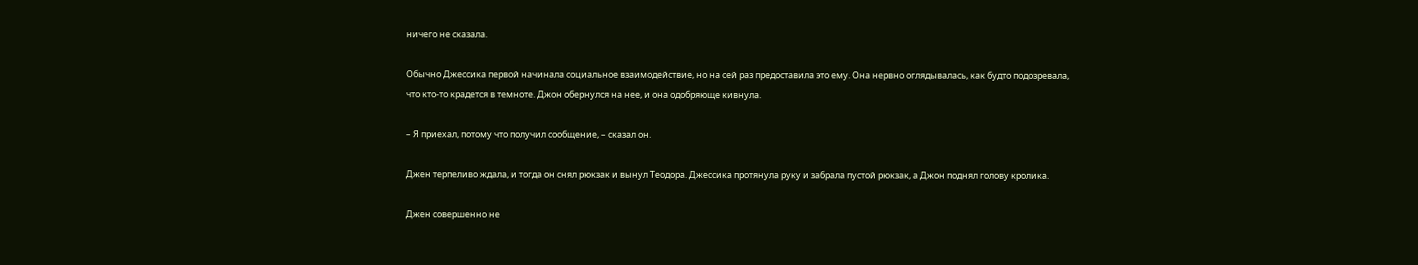ничего не сказала.

Обычно Джессика первой начинала социальное взаимодействие, но на сей раз предоставила это ему. Она нервно оглядывалась, как будто подозревала, что кто-то крадется в темноте. Джон обернулся на нее, и она одобряюще кивнула.

– Я приехал, потому что получил сообщение, – сказал он.

Джен терпеливо ждала, и тогда он снял рюкзак и вынул Теодора. Джессика протянула руку и забрала пустой рюкзак, а Джон поднял голову кролика.

Джен совершенно не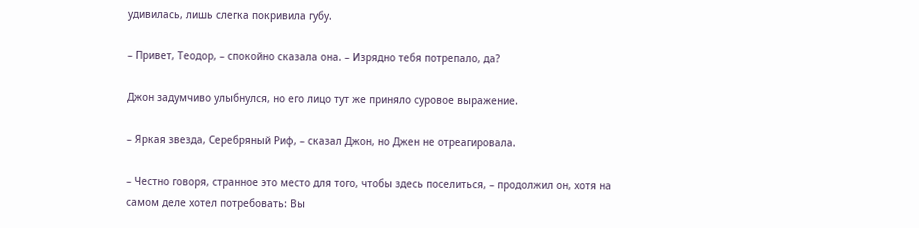удивилась, лишь слегка покривила губу.

– Привет, Теодор, – спокойно сказала она. – Изрядно тебя потрепало, да?

Джон задумчиво улыбнулся, но его лицо тут же приняло суровое выражение.

– Яркая звезда, Серебряный Риф, – сказал Джон, но Джен не отреагировала.

– Честно говоря, странное это место для того, чтобы здесь поселиться, – продолжил он, хотя на самом деле хотел потребовать: Вы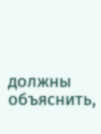должны объяснить,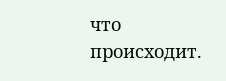что происходит.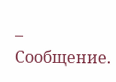– Сообщение.